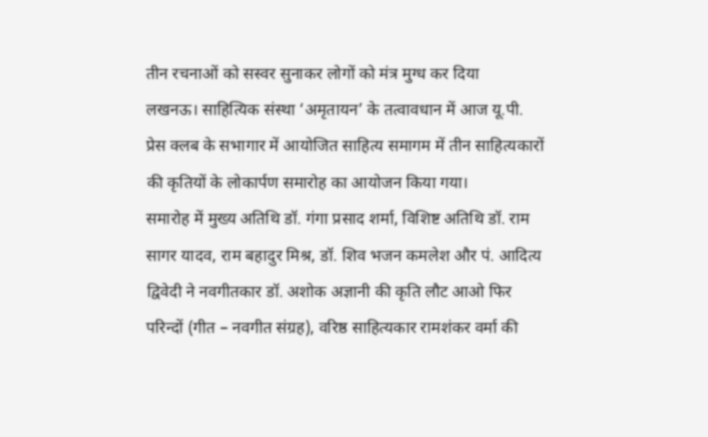तीन रचनाओं को सस्वर सुनाकर लोगों को मंत्र मुग्ध कर दिया
लखनऊ। साहित्यिक संस्था ‘अमृतायन’ के तत्वावधान में आज यू.पी. प्रेस क्लब के सभागार में आयोजित साहित्य समागम में तीन साहित्यकारों की कृतियों के लोकार्पण समारोह का आयोजन किया गया।
समारोह में मुख्य अतिथि डॉ. गंगा प्रसाद शर्मा, विशिष्ट अतिथि डॉ. राम सागर यादव, राम बहादुर मिश्र, डॉ. शिव भजन कमलेश और पं. आदित्य द्विवेदी ने नवगीतकार डॉ. अशोक अज्ञानी की कृति लौट आओ फिर परिन्दों (गीत – नवगीत संग्रह), वरिष्ठ साहित्यकार रामशंकर वर्मा की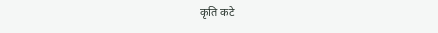कृति कटे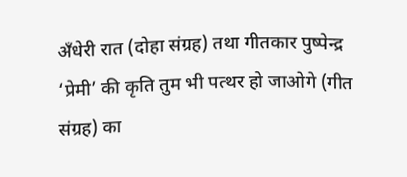अँधेरी रात (दोहा संग्रह) तथा गीतकार पुष्पेन्द्र ‘प्रेमी’ की कृति तुम भी पत्थर हो जाओगे (गीत संग्रह) का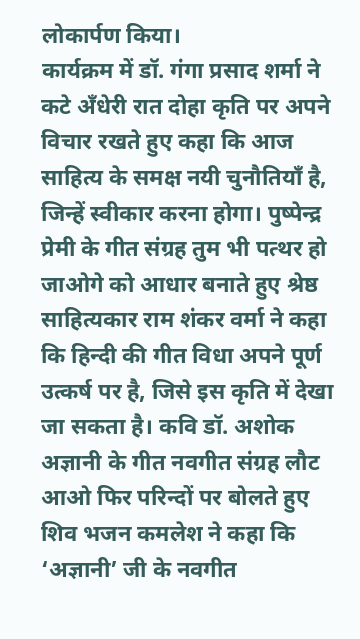लोकार्पण किया।
कार्यक्रम में डॉ. गंगा प्रसाद शर्मा ने कटे अँधेरी रात दोहा कृति पर अपने विचार रखते हुए कहा कि आज साहित्य के समक्ष नयी चुनौतियाँ है, जिन्हें स्वीकार करना होगा। पुष्पेन्द्र प्रेमी के गीत संग्रह तुम भी पत्थर हो जाओगे को आधार बनाते हुए श्रेष्ठ साहित्यकार राम शंकर वर्मा ने कहा कि हिन्दी की गीत विधा अपने पूर्ण उत्कर्ष पर है, जिसे इस कृति में देखा जा सकता है। कवि डॉ. अशोक अज्ञानी के गीत नवगीत संग्रह लौट आओ फिर परिन्दों पर बोलते हुए शिव भजन कमलेश ने कहा कि ‘अज्ञानी’ जी के नवगीत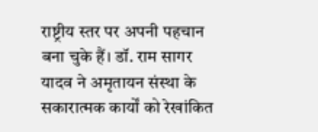राष्ट्रीय स्तर पर अपनी पहचान बना चुके हैं। डॉ. राम सागर यादव ने अमृतायन संस्था के सकारात्मक कार्यों को रेखांकित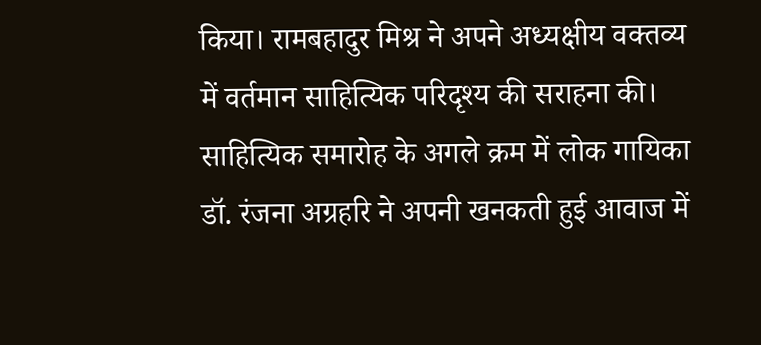किया। रामबहादुर मिश्र ने अपने अध्यक्षीय वक्तव्य में वर्तमान साहित्यिक परिदृश्य की सराहना की।
साहित्यिक समारोह के अगले क्रम में लोक गायिका डॉ. रंजना अग्रहरि ने अपनी खनकती हुई आवाज में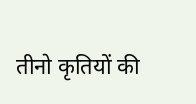तीनो कृतियों की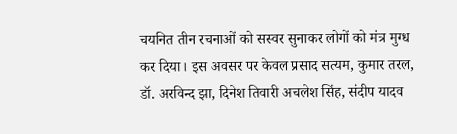चयनित तीन रचनाओं को सस्वर सुनाकर लोगों को मंत्र मुग्ध कर दिया। इस अवसर पर केवल प्रसाद सत्यम, कुमार तरल, डॉ. अरविन्द झा, दिनेश तिवारी अचलेश सिंह, संदीप यादव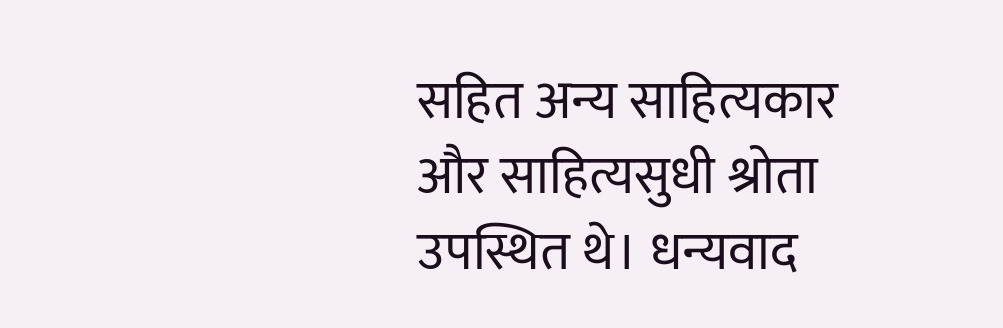सहित अन्य साहित्यकार और साहित्यसुधी श्रोता उपस्थित थे। धन्यवाद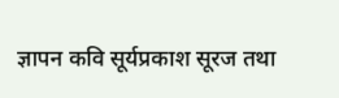ज्ञापन कवि सूर्यप्रकाश सूरज तथा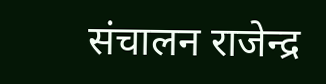संचालन राजेन्द्र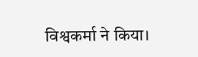विश्वकर्मा ने किया।